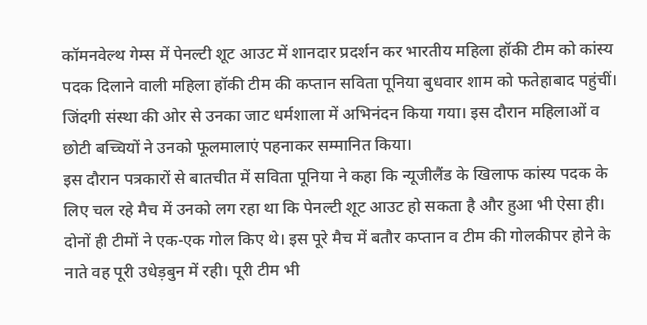कॉमनवेल्थ गेम्स में पेनल्टी शूट आउट में शानदार प्रदर्शन कर भारतीय महिला हॉकी टीम को कांस्य पदक दिलाने वाली महिला हॉकी टीम की कप्तान सविता पूनिया बुधवार शाम को फतेहाबाद पहुंचीं। जिंदगी संस्था की ओर से उनका जाट धर्मशाला में अभिनंदन किया गया। इस दौरान महिलाओं व छोटी बच्चियों ने उनको फूलमालाएं पहनाकर सम्मानित किया।
इस दौरान पत्रकारों से बातचीत में सविता पूनिया ने कहा कि न्यूजीलैंड के खिलाफ कांस्य पदक के लिए चल रहे मैच में उनको लग रहा था कि पेनल्टी शूट आउट हो सकता है और हुआ भी ऐसा ही। दोनों ही टीमों ने एक-एक गोल किए थे। इस पूरे मैच में बतौर कप्तान व टीम की गोलकीपर होने के नाते वह पूरी उधेड़बुन में रही। पूरी टीम भी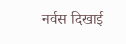नर्वस दिखाई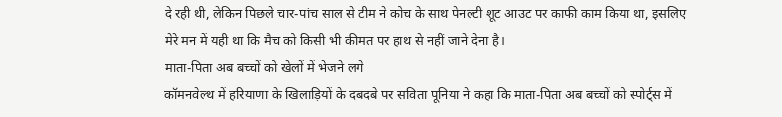दे रही थी, लेकिन पिछले चार-पांच साल से टीम ने कोच के साथ पेनल्टी शूट आउट पर काफी काम किया था, इसलिए मेरे मन में यही था कि मैच को किसी भी कीमत पर हाथ से नहीं जाने देना है।
माता-पिता अब बच्चों को खेलों में भेजने लगे
कॉमनवेल्थ में हरियाणा के खिलाड़ियों के दबदबे पर सविता पूनिया ने कहा कि माता-पिता अब बच्चों को स्पोर्ट्स में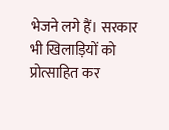भेजने लगे हैं। सरकार भी खिलाड़ियों को प्रोत्साहित कर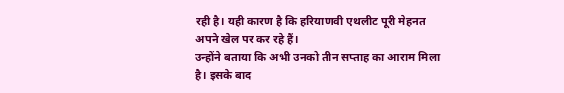रही है। यही कारण है कि हरियाणवी एथलीट पूरी मेहनत अपने खेल पर कर रहे हैं।
उन्होंने बताया कि अभी उनको तीन सप्ताह का आराम मिला है। इसके बाद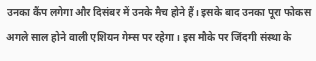उनका कैंप लगेगा और दिसंबर में उनके मैच होने हैं। इसके बाद उनका पूरा फोकस अगले साल होने वाली एशियन गेम्स पर रहेगा। इस मौके पर जिंदगी संस्था के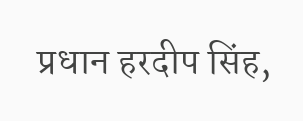प्रधान हरदीप सिंह,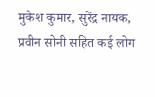मुकेश कुमार, सुरेंद्र नायक, प्रवीन सोनी सहित कई लोग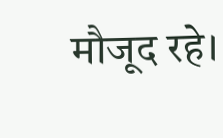मौजूद रहे।